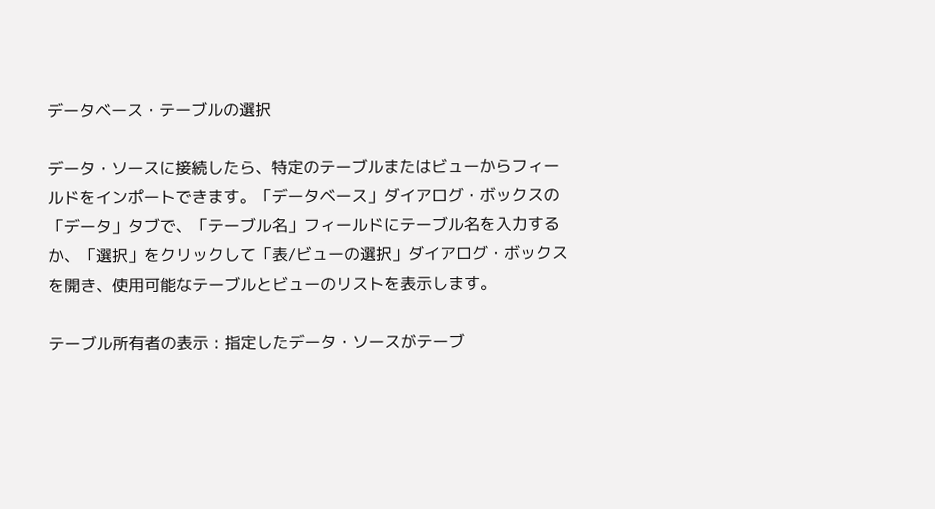データベース・テーブルの選択

データ・ソースに接続したら、特定のテーブルまたはビューからフィールドをインポートできます。「データベース」ダイアログ・ボックスの「データ」タブで、「テーブル名」フィールドにテーブル名を入力するか、「選択」をクリックして「表/ビューの選択」ダイアログ・ボックスを開き、使用可能なテーブルとビューのリストを表示します。

テーブル所有者の表示 : 指定したデータ・ソースがテーブ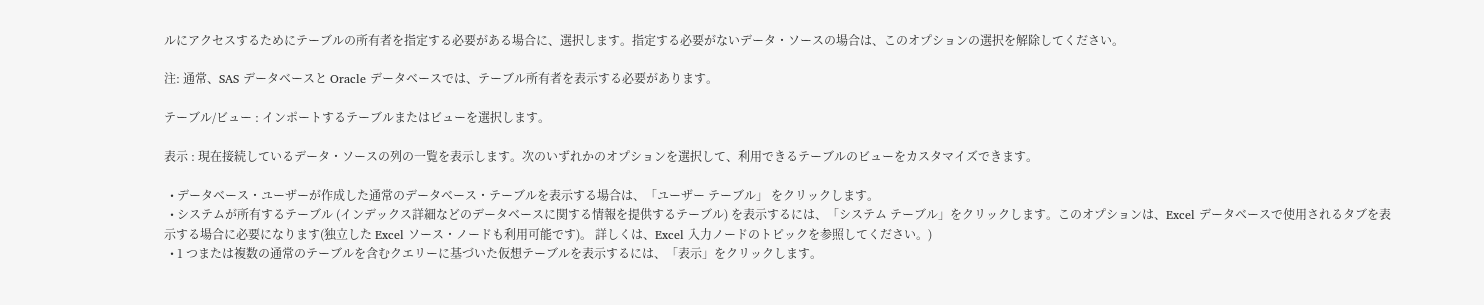ルにアクセスするためにテーブルの所有者を指定する必要がある場合に、選択します。指定する必要がないデータ・ソースの場合は、このオプションの選択を解除してください。

注: 通常、SAS データベースと Oracle データベースでは、テーブル所有者を表示する必要があります。

テーブル/ビュー : インポートするテーブルまたはビューを選択します。

表示 : 現在接続しているデータ・ソースの列の一覧を表示します。次のいずれかのオプションを選択して、利用できるテーブルのビューをカスタマイズできます。

  • データベース・ユーザーが作成した通常のデータベース・テーブルを表示する場合は、「ユーザー テーブル」 をクリックします。
  • システムが所有するテーブル (インデックス詳細などのデータベースに関する情報を提供するテーブル) を表示するには、「システム テーブル」をクリックします。このオプションは、Excel データベースで使用されるタブを表示する場合に必要になります(独立した Excel ソース・ノードも利用可能です)。 詳しくは、Excel 入力ノードのトピックを参照してください。)
  • 1 つまたは複数の通常のテーブルを含むクエリーに基づいた仮想テーブルを表示するには、「表示」をクリックします。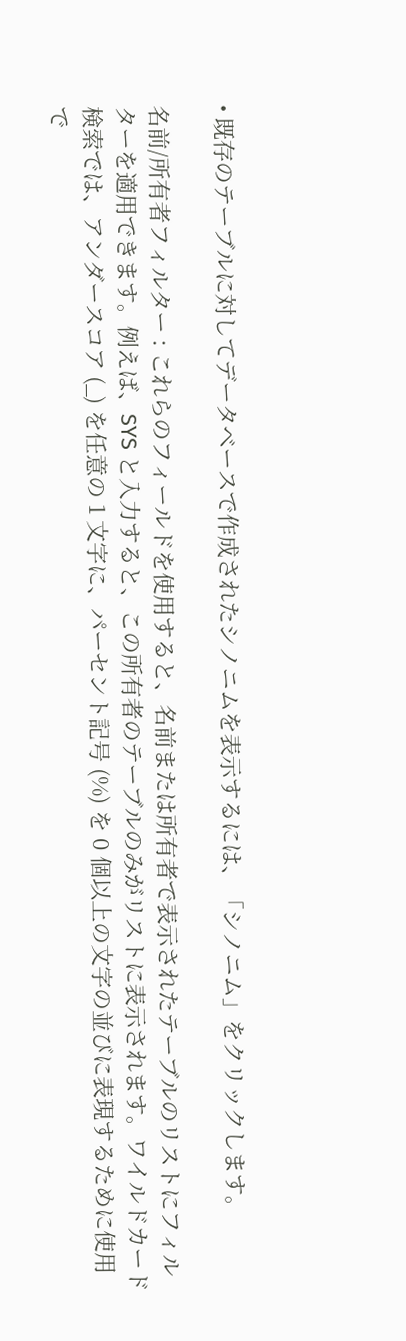• 既存のテーブルに対してデータベースで作成されたシノニムを表示するには、「シノニム」をクリックします。

名前/所有者フィルター : これらのフィールドを使用すると、名前または所有者で表示されたテーブルのリストにフィルターを適用できます。例えば、SYS と入力すると、この所有者のテーブルのみがリストに表示されます。ワイルドカード検索では、アンダースコア (_) を任意の 1 文字に、パーセント記号 (%) を 0 個以上の文字の並びに表現するために使用で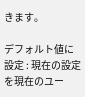きます。

デフォルト値に設定 : 現在の設定を現在のユー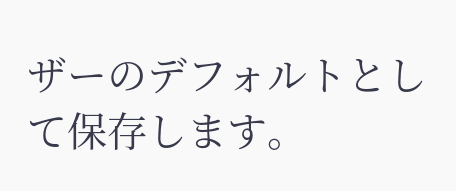ザーのデフォルトとして保存します。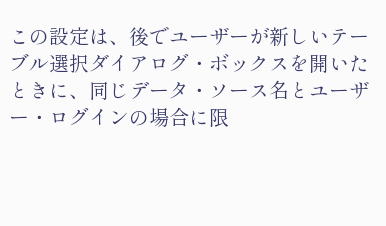この設定は、後でユーザーが新しいテーブル選択ダイアログ・ボックスを開いたときに、同じデータ・ソース名とユーザー・ログインの場合に限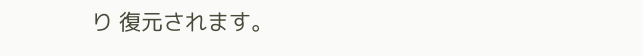り 復元されます。